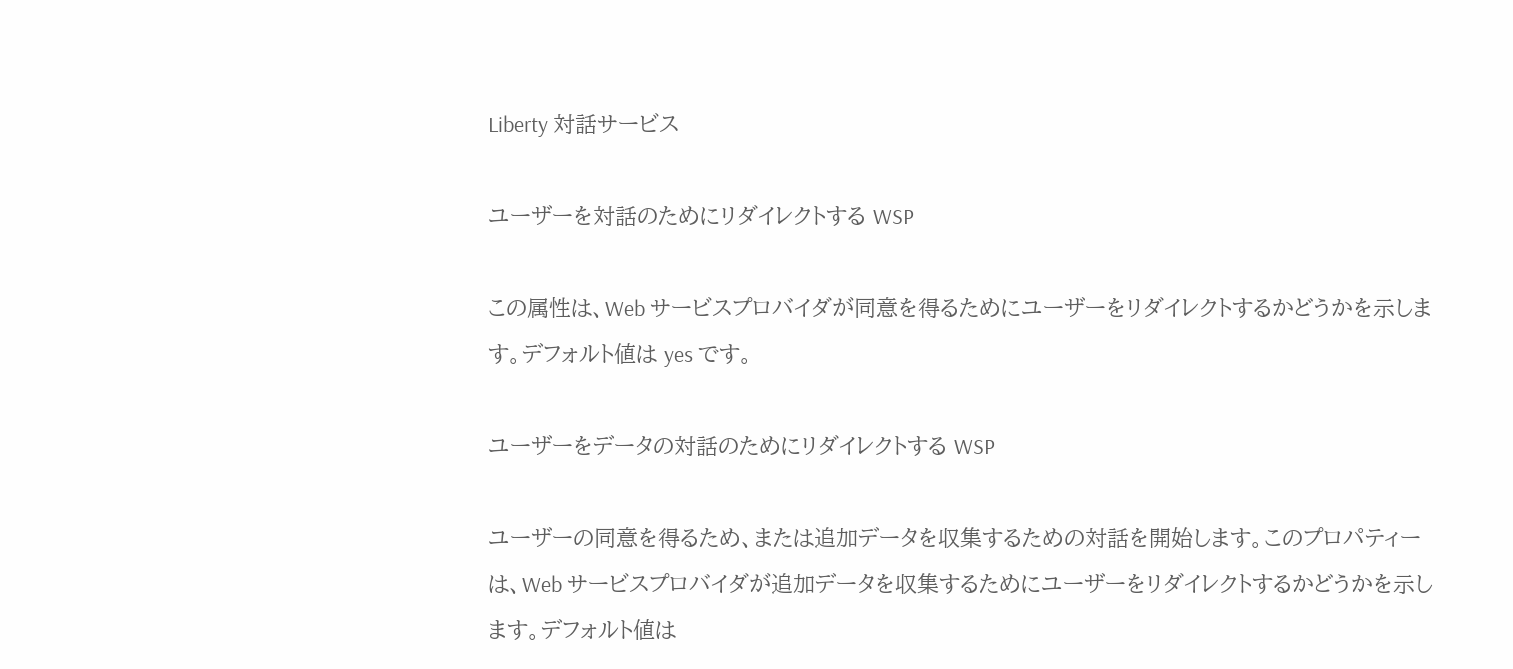Liberty 対話サービス

ユーザーを対話のためにリダイレクトする WSP

この属性は、Web サービスプロバイダが同意を得るためにユーザーをリダイレクトするかどうかを示します。デフォルト値は yes です。

ユーザーをデータの対話のためにリダイレクトする WSP

ユーザーの同意を得るため、または追加データを収集するための対話を開始します。このプロパティーは、Web サービスプロバイダが追加データを収集するためにユーザーをリダイレクトするかどうかを示します。デフォルト値は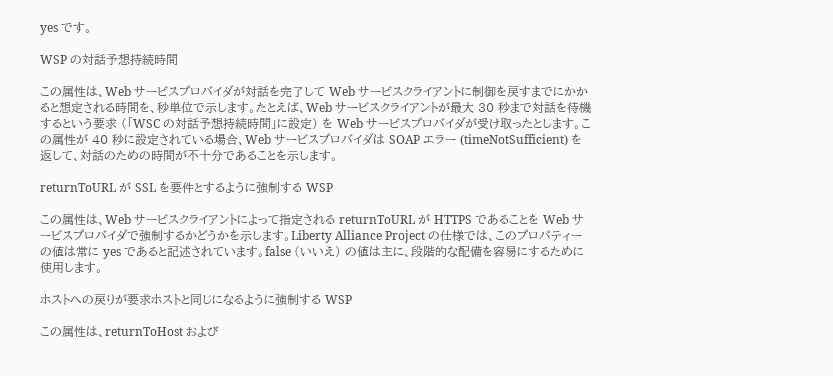yes です。

WSP の対話予想持続時間

この属性は、Web サービスプロバイダが対話を完了して Web サービスクライアントに制御を戻すまでにかかると想定される時間を、秒単位で示します。たとえば、Web サービスクライアントが最大 30 秒まで対話を待機するという要求 (「WSC の対話予想持続時間」に設定) を Web サービスプロバイダが受け取ったとします。この属性が 40 秒に設定されている場合、Web サービスプロバイダは SOAP エラー (timeNotSufficient) を返して、対話のための時間が不十分であることを示します。

returnToURL が SSL を要件とするように強制する WSP

この属性は、Web サービスクライアントによって指定される returnToURL が HTTPS であることを Web サービスプロバイダで強制するかどうかを示します。Liberty Alliance Project の仕様では、このプロパティーの値は常に yes であると記述されています。false (いいえ) の値は主に、段階的な配備を容易にするために使用します。

ホストへの戻りが要求ホストと同じになるように強制する WSP

この属性は、returnToHost および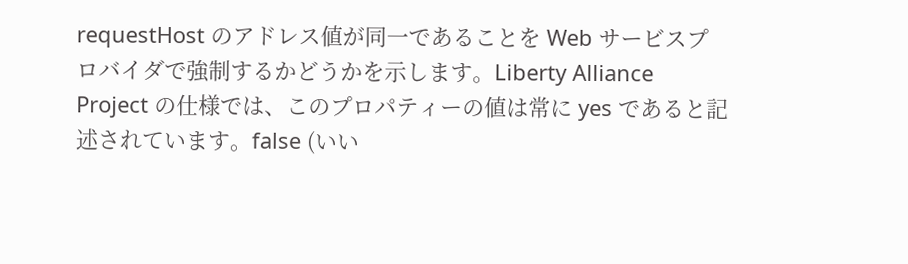requestHost のアドレス値が同一であることを Web サービスプロバイダで強制するかどうかを示します。Liberty Alliance Project の仕様では、このプロパティーの値は常に yes であると記述されています。false (いい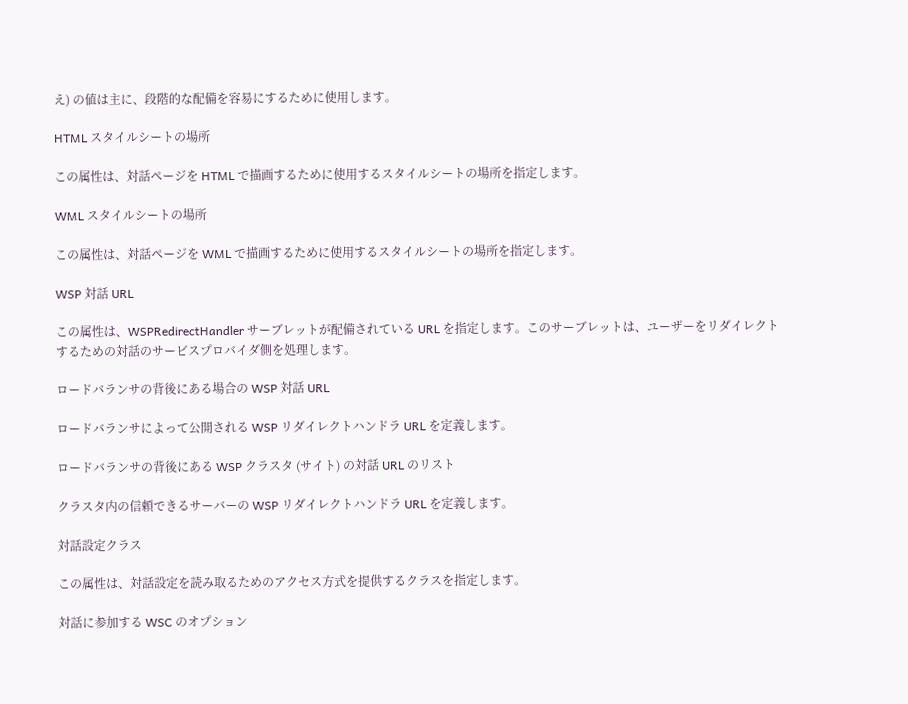え) の値は主に、段階的な配備を容易にするために使用します。

HTML スタイルシートの場所

この属性は、対話ページを HTML で描画するために使用するスタイルシートの場所を指定します。

WML スタイルシートの場所

この属性は、対話ページを WML で描画するために使用するスタイルシートの場所を指定します。

WSP 対話 URL

この属性は、WSPRedirectHandler サーブレットが配備されている URL を指定します。このサーブレットは、ユーザーをリダイレクトするための対話のサービスプロバイダ側を処理します。

ロードバランサの背後にある場合の WSP 対話 URL

ロードバランサによって公開される WSP リダイレクトハンドラ URL を定義します。

ロードバランサの背後にある WSP クラスタ (サイト) の対話 URL のリスト

クラスタ内の信頼できるサーバーの WSP リダイレクトハンドラ URL を定義します。

対話設定クラス

この属性は、対話設定を読み取るためのアクセス方式を提供するクラスを指定します。

対話に参加する WSC のオプション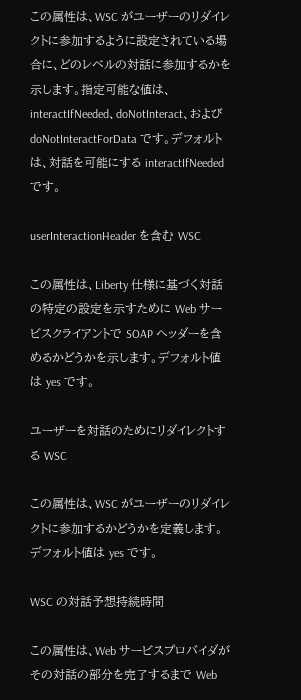この属性は、WSC がユーザーのリダイレクトに参加するように設定されている場合に、どのレベルの対話に参加するかを示します。指定可能な値は、interactIfNeeded、doNotInteract、および doNotInteractForData です。デフォルトは、対話を可能にする interactIfNeeded です。

userInteractionHeader を含む WSC

この属性は、Liberty 仕様に基づく対話の特定の設定を示すために Web サービスクライアントで SOAP ヘッダーを含めるかどうかを示します。デフォルト値は yes です。

ユーザーを対話のためにリダイレクトする WSC

この属性は、WSC がユーザーのリダイレクトに参加するかどうかを定義します。デフォルト値は yes です。

WSC の対話予想持続時間

この属性は、Web サービスプロバイダがその対話の部分を完了するまで Web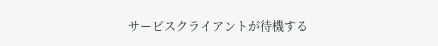サービスクライアントが待機する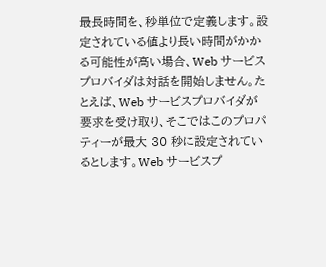最長時間を、秒単位で定義します。設定されている値より長い時間がかかる可能性が高い場合、Web サービスプロバイダは対話を開始しません。たとえば、Web サービスプロバイダが要求を受け取り、そこではこのプロパティーが最大 30 秒に設定されているとします。Web サービスプ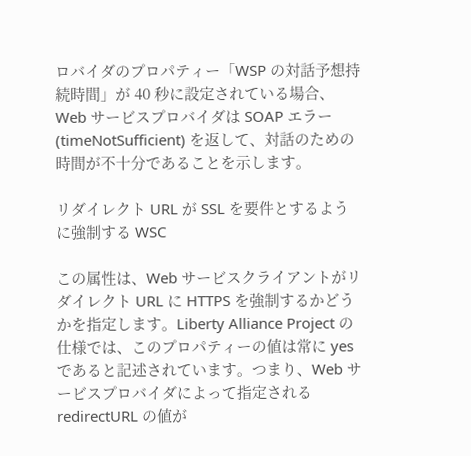ロバイダのプロパティー「WSP の対話予想持続時間」が 40 秒に設定されている場合、Web サービスプロバイダは SOAP エラー (timeNotSufficient) を返して、対話のための時間が不十分であることを示します。

リダイレクト URL が SSL を要件とするように強制する WSC

この属性は、Web サービスクライアントがリダイレクト URL に HTTPS を強制するかどうかを指定します。Liberty Alliance Project の仕様では、このプロパティーの値は常に yes であると記述されています。つまり、Web サービスプロバイダによって指定される redirectURL の値が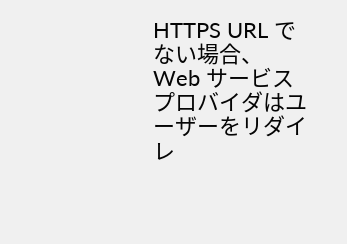HTTPS URL でない場合、Web サービスプロバイダはユーザーをリダイレ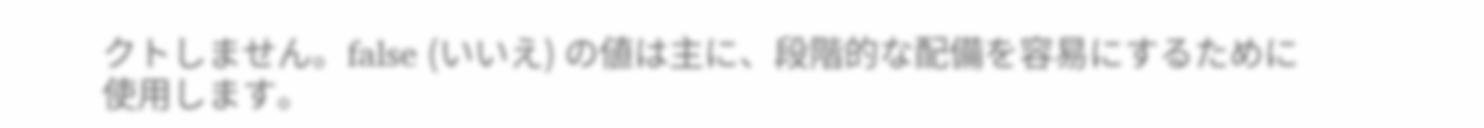クトしません。false (いいえ) の値は主に、段階的な配備を容易にするために使用します。